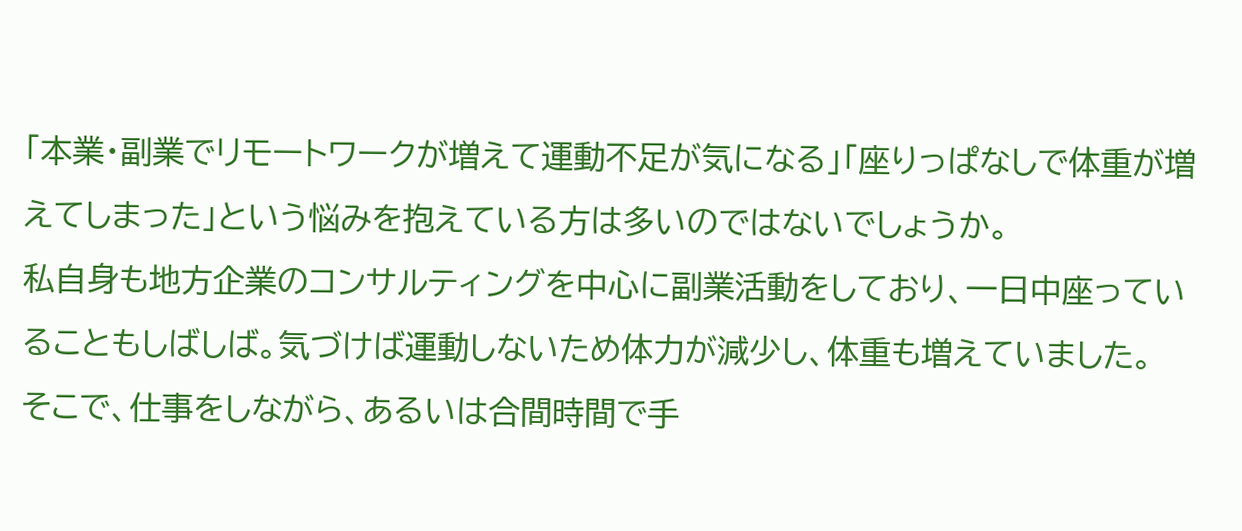「本業・副業でリモートワークが増えて運動不足が気になる」「座りっぱなしで体重が増えてしまった」という悩みを抱えている方は多いのではないでしょうか。
私自身も地方企業のコンサルティングを中心に副業活動をしており、一日中座っていることもしばしば。気づけば運動しないため体力が減少し、体重も増えていました。
そこで、仕事をしながら、あるいは合間時間で手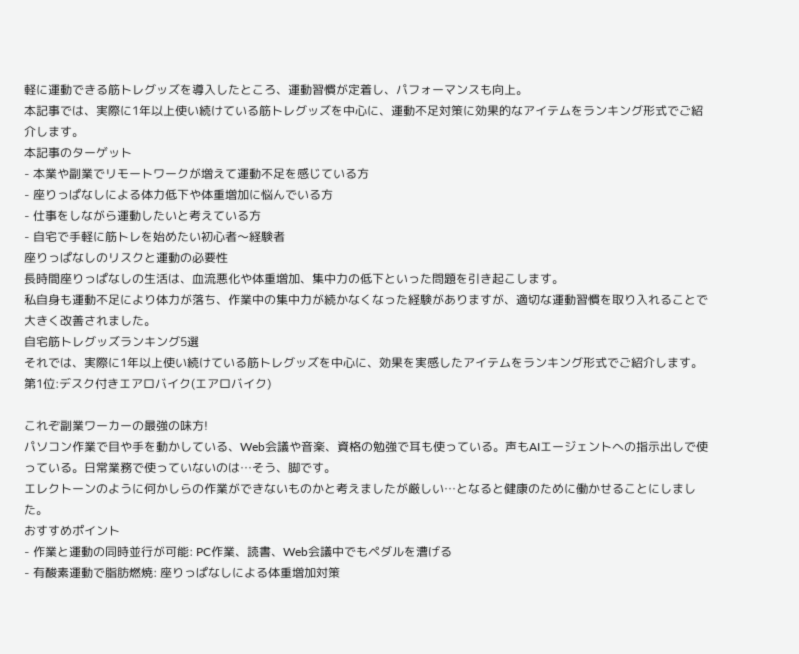軽に運動できる筋トレグッズを導入したところ、運動習慣が定着し、パフォーマンスも向上。
本記事では、実際に1年以上使い続けている筋トレグッズを中心に、運動不足対策に効果的なアイテムをランキング形式でご紹介します。
本記事のターゲット
- 本業や副業でリモートワークが増えて運動不足を感じている方
- 座りっぱなしによる体力低下や体重増加に悩んでいる方
- 仕事をしながら運動したいと考えている方
- 自宅で手軽に筋トレを始めたい初心者〜経験者
座りっぱなしのリスクと運動の必要性
長時間座りっぱなしの生活は、血流悪化や体重増加、集中力の低下といった問題を引き起こします。
私自身も運動不足により体力が落ち、作業中の集中力が続かなくなった経験がありますが、適切な運動習慣を取り入れることで大きく改善されました。
自宅筋トレグッズランキング5選
それでは、実際に1年以上使い続けている筋トレグッズを中心に、効果を実感したアイテムをランキング形式でご紹介します。
第1位:デスク付きエアロバイク(エアロバイク)

これぞ副業ワーカーの最強の味方!
パソコン作業で目や手を動かしている、Web会議や音楽、資格の勉強で耳も使っている。声もAIエージェントへの指示出しで使っている。日常業務で使っていないのは…そう、脚です。
エレクトーンのように何かしらの作業ができないものかと考えましたが厳しい…となると健康のために働かせることにしました。
おすすめポイント
- 作業と運動の同時並行が可能: PC作業、読書、Web会議中でもペダルを漕げる
- 有酸素運動で脂肪燃焼: 座りっぱなしによる体重増加対策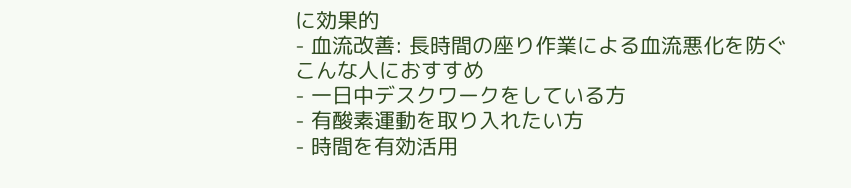に効果的
- 血流改善: 長時間の座り作業による血流悪化を防ぐ
こんな人におすすめ
- 一日中デスクワークをしている方
- 有酸素運動を取り入れたい方
- 時間を有効活用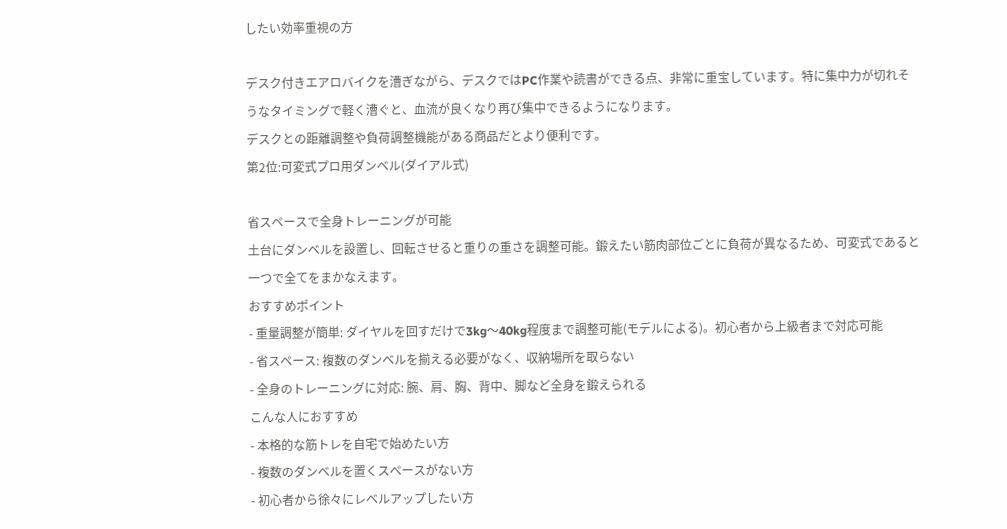したい効率重視の方

デスク付きエアロバイクを漕ぎながら、デスクではPC作業や読書ができる点、非常に重宝しています。特に集中力が切れそうなタイミングで軽く漕ぐと、血流が良くなり再び集中できるようになります。
デスクとの距離調整や負荷調整機能がある商品だとより便利です。
第2位:可変式プロ用ダンベル(ダイアル式)

省スペースで全身トレーニングが可能
土台にダンベルを設置し、回転させると重りの重さを調整可能。鍛えたい筋肉部位ごとに負荷が異なるため、可変式であると一つで全てをまかなえます。
おすすめポイント
- 重量調整が簡単: ダイヤルを回すだけで3kg〜40kg程度まで調整可能(モデルによる)。初心者から上級者まで対応可能
- 省スペース: 複数のダンベルを揃える必要がなく、収納場所を取らない
- 全身のトレーニングに対応: 腕、肩、胸、背中、脚など全身を鍛えられる
こんな人におすすめ
- 本格的な筋トレを自宅で始めたい方
- 複数のダンベルを置くスペースがない方
- 初心者から徐々にレベルアップしたい方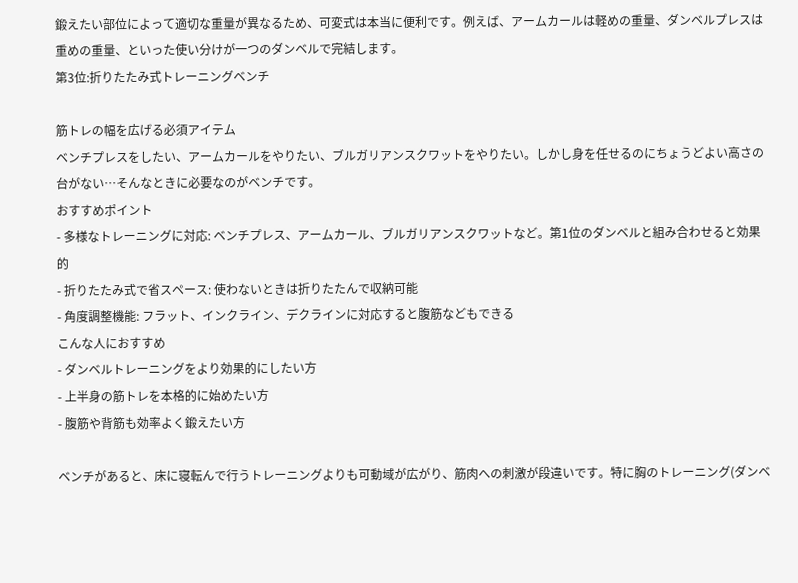鍛えたい部位によって適切な重量が異なるため、可変式は本当に便利です。例えば、アームカールは軽めの重量、ダンベルプレスは重めの重量、といった使い分けが一つのダンベルで完結します。
第3位:折りたたみ式トレーニングベンチ

筋トレの幅を広げる必須アイテム
ベンチプレスをしたい、アームカールをやりたい、ブルガリアンスクワットをやりたい。しかし身を任せるのにちょうどよい高さの台がない…そんなときに必要なのがベンチです。
おすすめポイント
- 多様なトレーニングに対応: ベンチプレス、アームカール、ブルガリアンスクワットなど。第1位のダンベルと組み合わせると効果的
- 折りたたみ式で省スペース: 使わないときは折りたたんで収納可能
- 角度調整機能: フラット、インクライン、デクラインに対応すると腹筋などもできる
こんな人におすすめ
- ダンベルトレーニングをより効果的にしたい方
- 上半身の筋トレを本格的に始めたい方
- 腹筋や背筋も効率よく鍛えたい方

ベンチがあると、床に寝転んで行うトレーニングよりも可動域が広がり、筋肉への刺激が段違いです。特に胸のトレーニング(ダンベ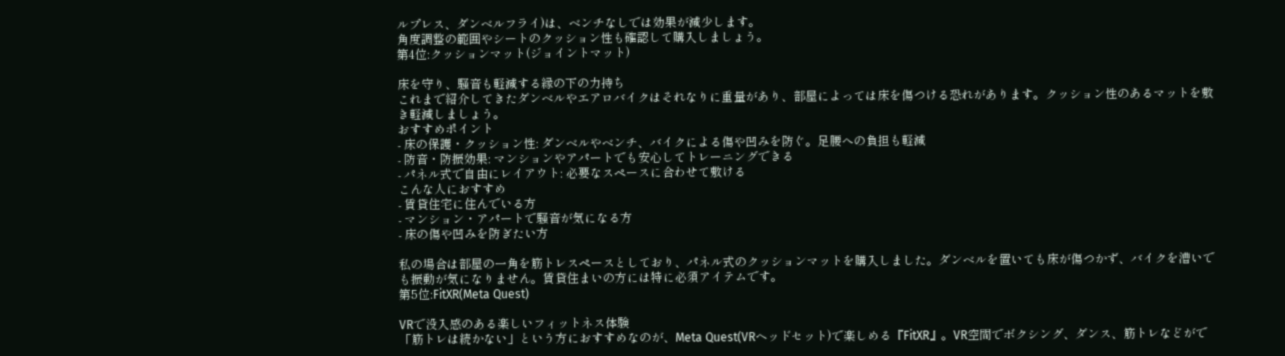ルプレス、ダンベルフライ)は、ベンチなしでは効果が減少します。
角度調整の範囲やシートのクッション性も確認して購入しましょう。
第4位:クッションマット(ジョイントマット)

床を守り、騒音も軽減する縁の下の力持ち
これまで紹介してきたダンベルやエアロバイクはそれなりに重量があり、部屋によっては床を傷つける恐れがあります。クッション性のあるマットを敷き軽減しましょう。
おすすめポイント
- 床の保護・クッション性: ダンベルやベンチ、バイクによる傷や凹みを防ぐ。足腰への負担も軽減
- 防音・防振効果: マンションやアパートでも安心してトレーニングできる
- パネル式で自由にレイアウト: 必要なスペースに合わせて敷ける
こんな人におすすめ
- 賃貸住宅に住んでいる方
- マンション・アパートで騒音が気になる方
- 床の傷や凹みを防ぎたい方

私の場合は部屋の一角を筋トレスペースとしており、パネル式のクッションマットを購入しました。ダンベルを置いても床が傷つかず、バイクを漕いでも振動が気になりません。賃貸住まいの方には特に必須アイテムです。
第5位:FitXR(Meta Quest)

VRで没入感のある楽しいフィットネス体験
「筋トレは続かない」という方におすすめなのが、Meta Quest(VRヘッドセット)で楽しめる『FitXR』。VR空間でボクシング、ダンス、筋トレなどがで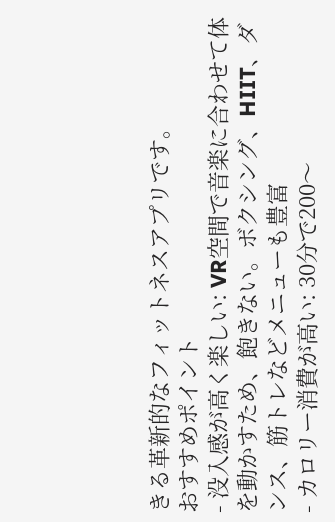きる革新的なフィットネスアプリです。
おすすめポイント
- 没入感が高く楽しい: VR空間で音楽に合わせて体を動かすため、飽きない。ボクシング、HIIT、ダンス、筋トレなどメニューも豊富
- カロリー消費が高い: 30分で200〜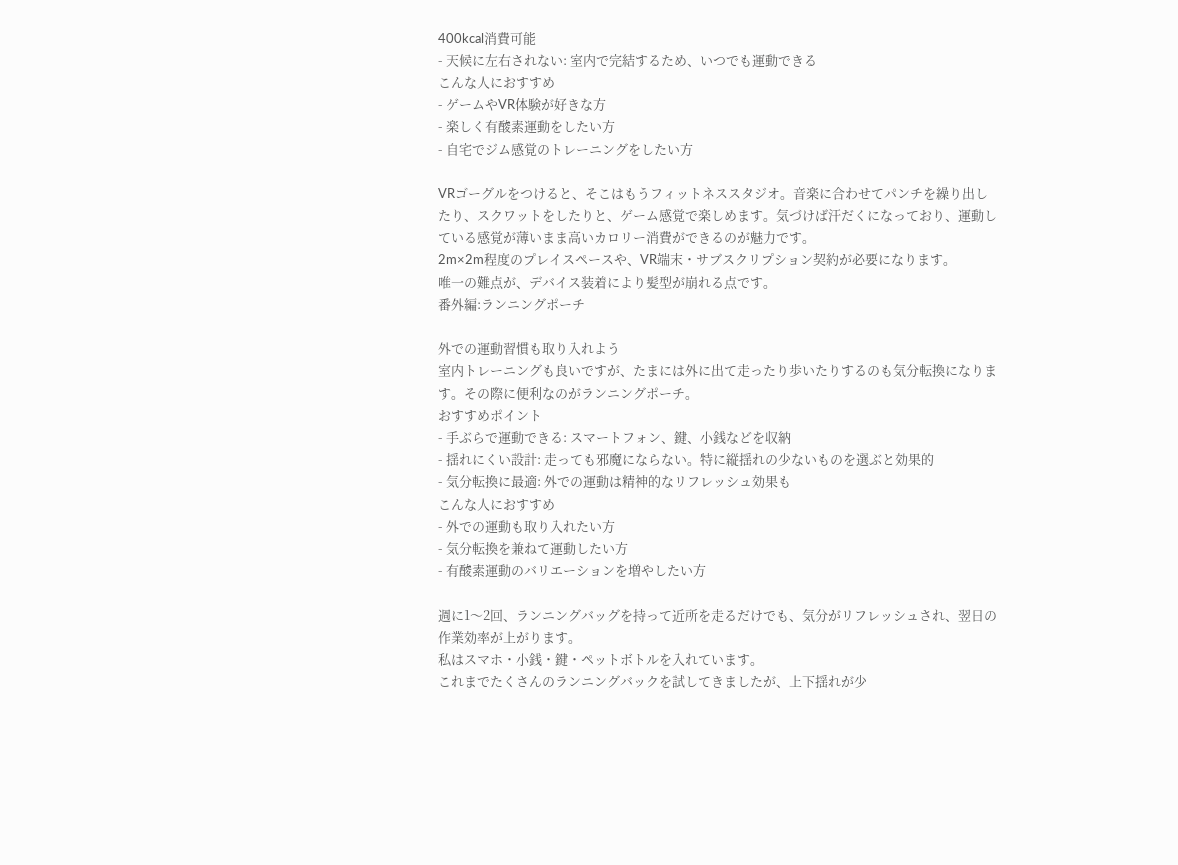400kcal消費可能
- 天候に左右されない: 室内で完結するため、いつでも運動できる
こんな人におすすめ
- ゲームやVR体験が好きな方
- 楽しく有酸素運動をしたい方
- 自宅でジム感覚のトレーニングをしたい方

VRゴーグルをつけると、そこはもうフィットネススタジオ。音楽に合わせてパンチを繰り出したり、スクワットをしたりと、ゲーム感覚で楽しめます。気づけば汗だくになっており、運動している感覚が薄いまま高いカロリー消費ができるのが魅力です。
2m×2m程度のプレイスペースや、VR端末・サブスクリプション契約が必要になります。
唯一の難点が、デバイス装着により髪型が崩れる点です。
番外編:ランニングポーチ

外での運動習慣も取り入れよう
室内トレーニングも良いですが、たまには外に出て走ったり歩いたりするのも気分転換になります。その際に便利なのがランニングポーチ。
おすすめポイント
- 手ぶらで運動できる: スマートフォン、鍵、小銭などを収納
- 揺れにくい設計: 走っても邪魔にならない。特に縦揺れの少ないものを選ぶと効果的
- 気分転換に最適: 外での運動は精神的なリフレッシュ効果も
こんな人におすすめ
- 外での運動も取り入れたい方
- 気分転換を兼ねて運動したい方
- 有酸素運動のバリエーションを増やしたい方

週に1〜2回、ランニングバッグを持って近所を走るだけでも、気分がリフレッシュされ、翌日の作業効率が上がります。
私はスマホ・小銭・鍵・ペットボトルを入れています。
これまでたくさんのランニングバックを試してきましたが、上下揺れが少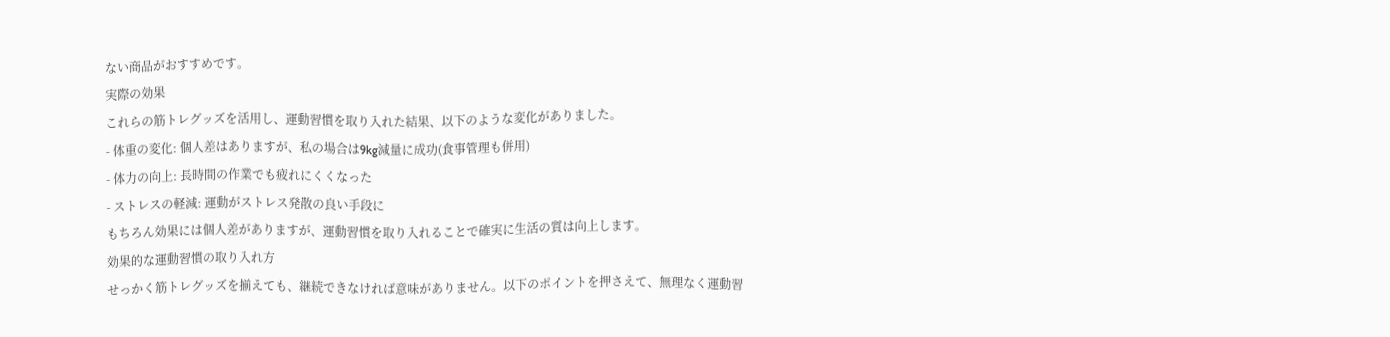ない商品がおすすめです。
実際の効果
これらの筋トレグッズを活用し、運動習慣を取り入れた結果、以下のような変化がありました。
- 体重の変化: 個人差はありますが、私の場合は9kg減量に成功(食事管理も併用)
- 体力の向上: 長時間の作業でも疲れにくくなった
- ストレスの軽減: 運動がストレス発散の良い手段に
もちろん効果には個人差がありますが、運動習慣を取り入れることで確実に生活の質は向上します。
効果的な運動習慣の取り入れ方
せっかく筋トレグッズを揃えても、継続できなければ意味がありません。以下のポイントを押さえて、無理なく運動習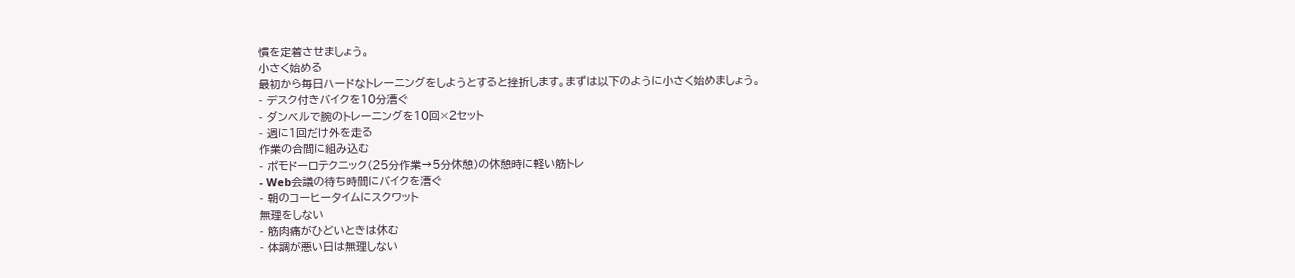慣を定着させましょう。
小さく始める
最初から毎日ハードなトレーニングをしようとすると挫折します。まずは以下のように小さく始めましょう。
- デスク付きバイクを10分漕ぐ
- ダンベルで腕のトレーニングを10回×2セット
- 週に1回だけ外を走る
作業の合間に組み込む
- ポモドーロテクニック(25分作業→5分休憩)の休憩時に軽い筋トレ
- Web会議の待ち時間にバイクを漕ぐ
- 朝のコーヒータイムにスクワット
無理をしない
- 筋肉痛がひどいときは休む
- 体調が悪い日は無理しない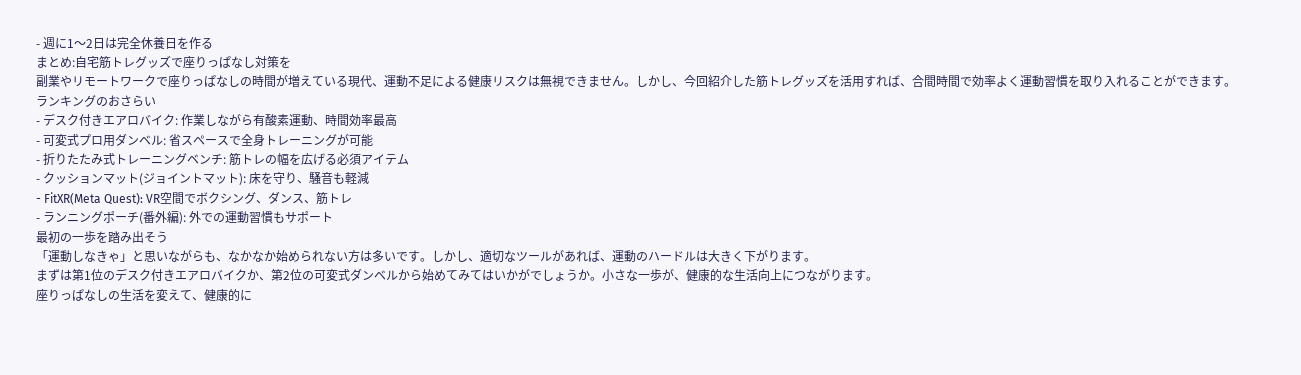- 週に1〜2日は完全休養日を作る
まとめ:自宅筋トレグッズで座りっぱなし対策を
副業やリモートワークで座りっぱなしの時間が増えている現代、運動不足による健康リスクは無視できません。しかし、今回紹介した筋トレグッズを活用すれば、合間時間で効率よく運動習慣を取り入れることができます。
ランキングのおさらい
- デスク付きエアロバイク: 作業しながら有酸素運動、時間効率最高
- 可変式プロ用ダンベル: 省スペースで全身トレーニングが可能
- 折りたたみ式トレーニングベンチ: 筋トレの幅を広げる必須アイテム
- クッションマット(ジョイントマット): 床を守り、騒音も軽減
- FitXR(Meta Quest): VR空間でボクシング、ダンス、筋トレ
- ランニングポーチ(番外編): 外での運動習慣もサポート
最初の一歩を踏み出そう
「運動しなきゃ」と思いながらも、なかなか始められない方は多いです。しかし、適切なツールがあれば、運動のハードルは大きく下がります。
まずは第1位のデスク付きエアロバイクか、第2位の可変式ダンベルから始めてみてはいかがでしょうか。小さな一歩が、健康的な生活向上につながります。
座りっぱなしの生活を変えて、健康的に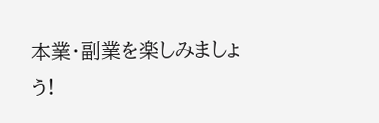本業・副業を楽しみましょう!